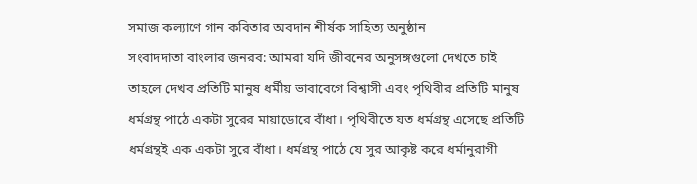সমাজ কল্যাণে গান কবিতার অবদান শীর্ষক সাহিত্য অনুষ্ঠান
সংবাদদাতা বাংলার জনরব: আমরা যদি জীবনের অনুসঙ্গগুলো দেখতে চাই তাহলে দেখব প্রতিটি মানুষ ধর্মীয় ভাবাবেগে বিশ্বাসী এবং পৃথিবীর প্রতিটি মানুষ ধর্মগ্রন্থ পাঠে একটা সুরের মায়াডোরে বাঁধা। পৃথিবীতে যত ধর্মগ্রন্থ এসেছে প্রতিটি ধর্মগ্রন্থই এক একটা সুরে বাঁধা। ধর্মগ্রন্থ পাঠে যে সুর আকৃষ্ট করে ধর্মানুরাগী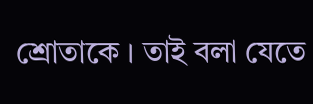শ্রোতাকে । তাই বলা যেতে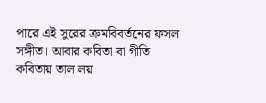পারে এই সুরের ক্রমবিবর্তনের ফসল সঙ্গীত। আবার কবিতা বা গীতি কবিতায় তাল লয়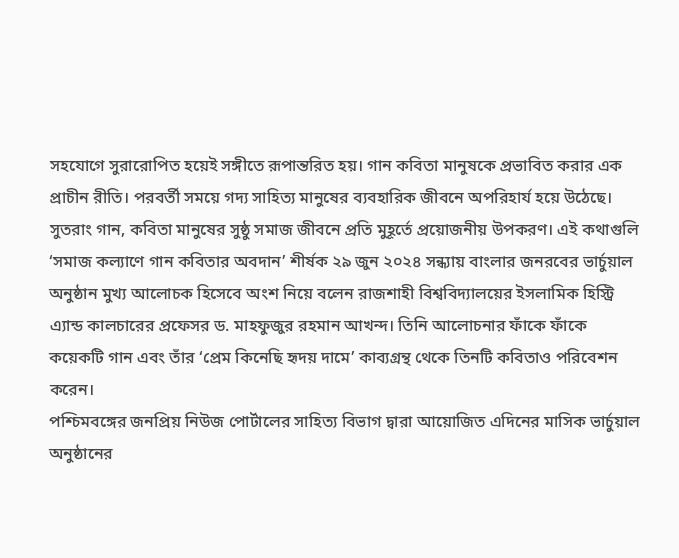সহযোগে সুরারোপিত হয়েই সঙ্গীতে রূপান্তরিত হয়। গান কবিতা মানুষকে প্রভাবিত করার এক প্রাচীন রীতি। পরবর্তী সময়ে গদ্য সাহিত্য মানুষের ব্যবহারিক জীবনে অপরিহার্য হয়ে উঠেছে। সুতরাং গান, কবিতা মানুষের সুষ্ঠু সমাজ জীবনে প্রতি মুহূর্তে প্রয়োজনীয় উপকরণ। এই কথাগুলি ‘সমাজ কল্যাণে গান কবিতার অবদান’ শীর্ষক ২৯ জুন ২০২৪ সন্ধ্যায় বাংলার জনরবের ভার্চুয়াল অনুষ্ঠান মুখ্য আলোচক হিসেবে অংশ নিয়ে বলেন রাজশাহী বিশ্ববিদ্যালয়ের ইসলামিক হিস্ট্রি এ্যান্ড কালচারের প্রফেসর ড. মাহফুজুর রহমান আখন্দ। তিনি আলোচনার ফাঁকে ফাঁকে কয়েকটি গান এবং তাঁর ‘প্রেম কিনেছি হৃদয় দামে’ কাব্যগ্রন্থ থেকে তিনটি কবিতাও পরিবেশন করেন।
পশ্চিমবঙ্গের জনপ্রিয় নিউজ পোর্টালের সাহিত্য বিভাগ দ্বারা আয়োজিত এদিনের মাসিক ভার্চুয়াল অনুষ্ঠানের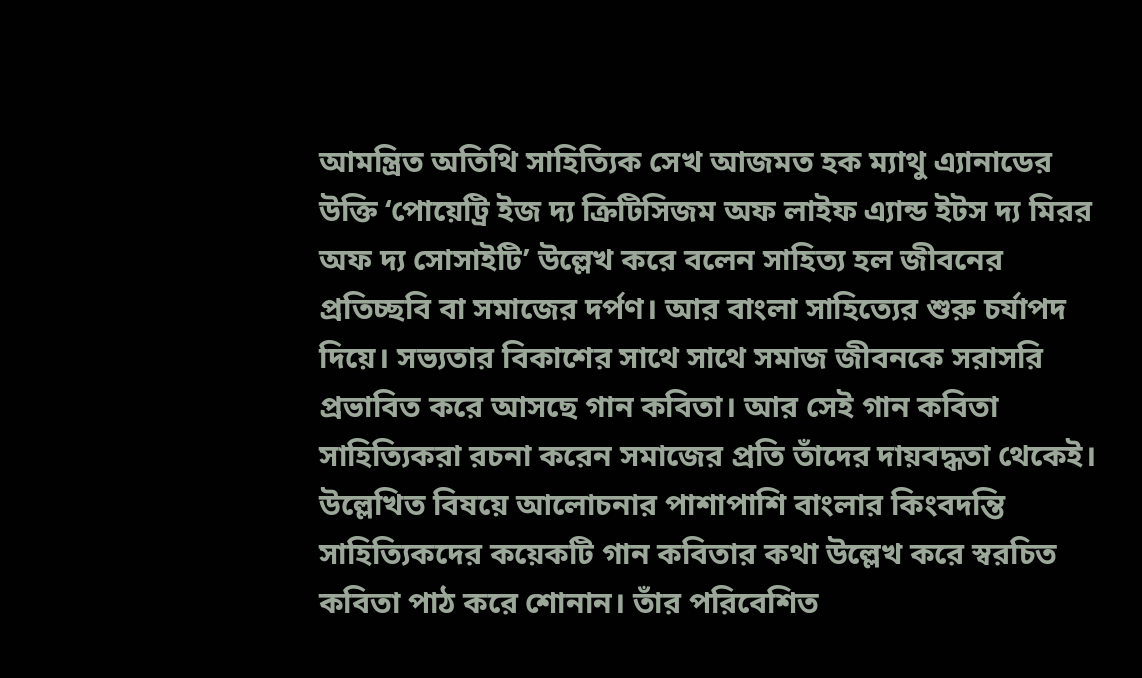আমন্ত্রিত অতিথি সাহিত্যিক সেখ আজমত হক ম্যাথু এ্যানাডের উক্তি ‘পোয়েট্রি ইজ দ্য ক্রিটিসিজম অফ লাইফ এ্যান্ড ইটস দ্য মিরর অফ দ্য সোসাইটি’ উল্লেখ করে বলেন সাহিত্য হল জীবনের প্রতিচ্ছবি বা সমাজের দর্পণ। আর বাংলা সাহিত্যের শুরু চর্যাপদ দিয়ে। সভ্যতার বিকাশের সাথে সাথে সমাজ জীবনকে সরাসরি প্রভাবিত করে আসছে গান কবিতা। আর সেই গান কবিতা সাহিত্যিকরা রচনা করেন সমাজের প্রতি তাঁদের দায়বদ্ধতা থেকেই। উল্লেখিত বিষয়ে আলোচনার পাশাপাশি বাংলার কিংবদন্তি সাহিত্যিকদের কয়েকটি গান কবিতার কথা উল্লেখ করে স্বরচিত কবিতা পাঠ করে শোনান। তাঁর পরিবেশিত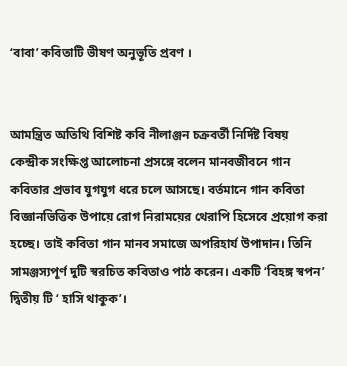‘বাবা’ কবিতাটি ভীষণ অনুভূতি প্রবণ ।


আমন্ত্রিত অতিথি বিশিষ্ট কবি নীলাঞ্জন চক্রবর্তী নির্দিষ্ট বিষয় কেন্দ্রীক সংক্ষিপ্ত আলোচনা প্রসঙ্গে বলেন মানবজীবনে গান কবিতার প্রভাব যুগযুগ ধরে চলে আসছে। বর্তমানে গান কবিতা বিজ্ঞানভিত্তিক উপায়ে রোগ নিরাময়ের থেরাপি হিসেবে প্রয়োগ করা হচ্ছে। তাই কবিতা গান মানব সমাজে অপরিহার্য উপাদান। তিনি সামঞ্জস্যপূর্ণ দুটি স্বরচিত কবিতাও পাঠ করেন। একটি ‘বিহঙ্গ স্বপন’ দ্বিতীয় টি ‘ হাসি থাকুক’।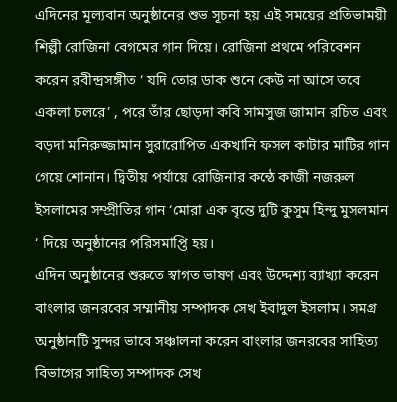এদিনের মূল্যবান অনুষ্ঠানের শুভ সূচনা হয় এই সময়ের প্রতিভাময়ী শিল্পী রোজিনা বেগমের গান দিয়ে। রোজিনা প্রথমে পরিবেশন করেন রবীন্দ্রসঙ্গীত ‘ যদি তোর ডাক শুনে কেউ না আসে তবে একলা চলরে’ , পরে তাঁর ছোড়দা কবি সামসুজ জামান রচিত এবং বড়দা মনিরুজ্জামান সুরারোপিত একখানি ফসল কাটার মাটির গান গেয়ে শোনান। দ্বিতীয় পর্যায়ে রোজিনার কন্ঠে কাজী নজরুল ইসলামের সম্প্রীতির গান ‘মোরা এক বৃন্তে দুটি কুসুম হিন্দু মুসলমান ‘ দিয়ে অনুষ্ঠানের পরিসমাপ্তি হয়।
এদিন অনুষ্ঠানের শুরুতে স্বাগত ভাষণ এবং উদ্দেশ্য ব্যাখ্যা করেন বাংলার জনরবের সম্মানীয় সম্পাদক সেখ ইবাদুল ইসলাম। সমগ্র অনুষ্ঠানটি সুন্দর ভাবে সঞ্চালনা করেন বাংলার জনরবের সাহিত্য বিভাগের সাহিত্য সম্পাদক সেখ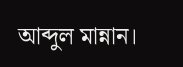আব্দুল মান্নান।